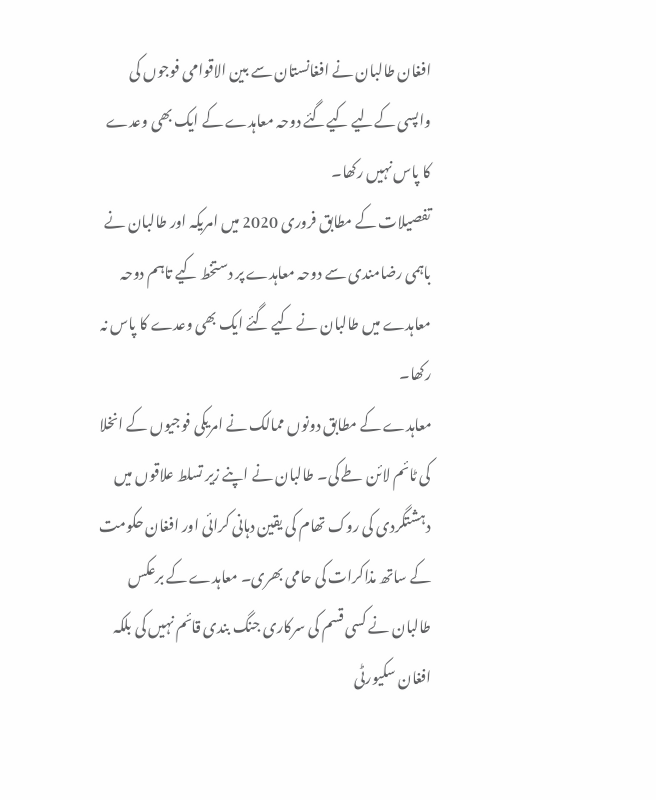افغان طالبان نے افغانستان سے بین الاقوامی فوجوں کی واپسی کےلیے کیےگئے دوحہ معاہدے کے ایک بھی وعدے کا پاس نہیں رکھا۔
تفصیلات کے مطابق فروری 2020 میں امریکہ اور طالبان نے باہمی رضامندی سے دوحہ معاہدے پر دستخط کیے تاہم دوحہ معاہدے میں طالبان نے کیے گئے ایک بھی وعدے کا پاس نہ رکھا۔
معاہدے کے مطابق دونوں ممالک نے امریکی فوجیوں کے انخلا کی ٹائم لائن طے کی۔ طالبان نے اپنے زیر تسلط علاقوں میں دہشتگردی کی روک تھام کی یقین دہانی کرائی اور افغان حکومت کے ساتھ مذاکرات کی حامی بھری۔ معاہدے کے برعکس طالبان نے کسی قسم کی سرکاری جنگ بندی قائم نہیں کی بلکہ افغان سکیورٹی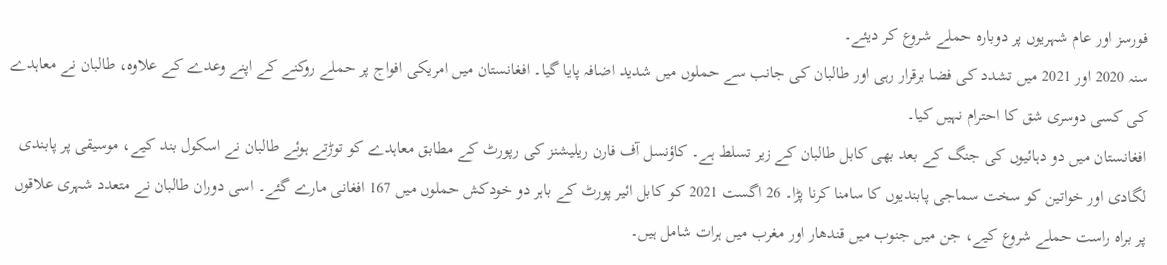فورسز اور عام شہریوں پر دوبارہ حملے شروع کر دیئے۔
سنہ 2020 اور 2021 میں تشدد کی فضا برقرار رہی اور طالبان کی جانب سے حملوں میں شدید اضافہ پایا گیا۔ افغانستان میں امریکی افواج پر حملے روکنے کے اپنے وعدے کے علاوہ، طالبان نے معاہدے کی کسی دوسری شق کا احترام نہیں کیا۔
افغانستان میں دو دہائیوں کی جنگ کے بعد بھی کابل طالبان کے زیر تسلط ہے۔ کاؤنسل آف فارن ریلیشنز کی رپورٹ کے مطابق معاہدے کو توڑتے ہوئے طالبان نے اسکول بند کیے، موسیقی پر پابندی لگادی اور خواتین کو سخت سماجی پابندیوں کا سامنا کرنا پڑا۔ 26 اگست 2021 کو کابل ائیر پورٹ کے باہر دو خودکش حملوں میں 167 افغانی مارے گئے۔ اسی دوران طالبان نے متعدد شہری علاقوں پر براہ راست حملے شروع کیے، جن میں جنوب میں قندھار اور مغرب میں ہرات شامل ہیں۔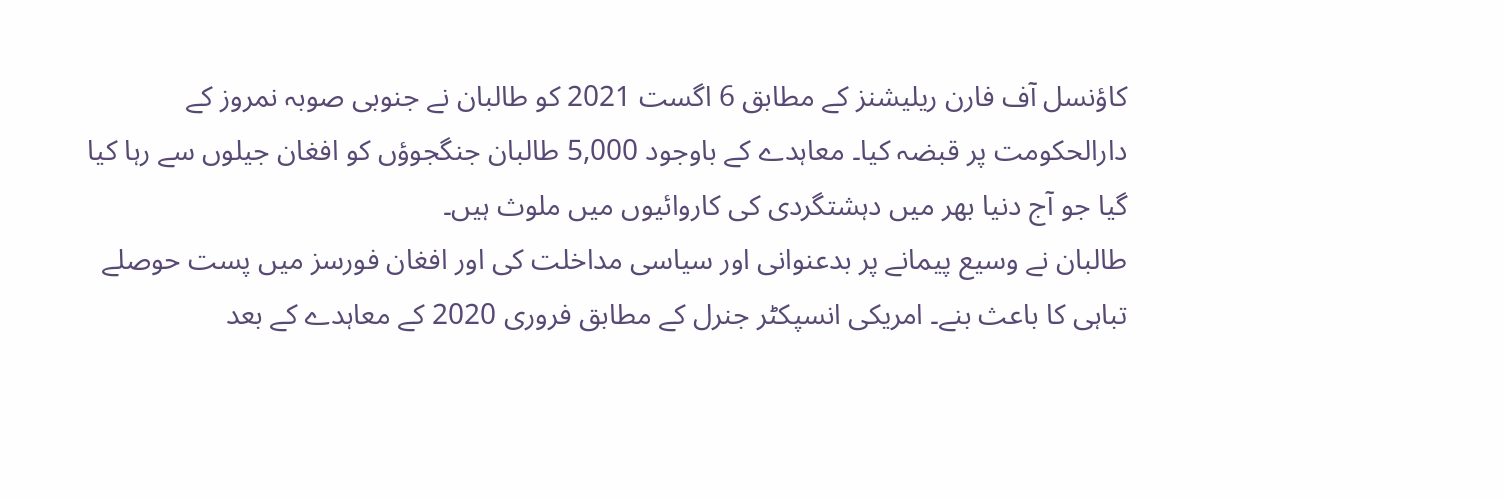کاؤنسل آف فارن ریلیشنز کے مطابق 6 اگست 2021 کو طالبان نے جنوبی صوبہ نمروز کے دارالحکومت پر قبضہ کیا۔ معاہدے کے باوجود 5,000 طالبان جنگجوؤں کو افغان جیلوں سے رہا کیا گیا جو آج دنیا بھر میں دہشتگردی کی کاروائیوں میں ملوث ہیں۔
طالبان نے وسیع پیمانے پر بدعنوانی اور سیاسی مداخلت کی اور افغان فورسز میں پست حوصلے تباہی کا باعث بنے۔ امریکی انسپکٹر جنرل کے مطابق فروری 2020 کے معاہدے کے بعد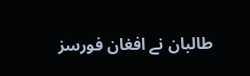طالبان نے افغان فورسز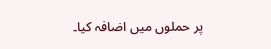پر حملوں میں اضافہ کیا۔